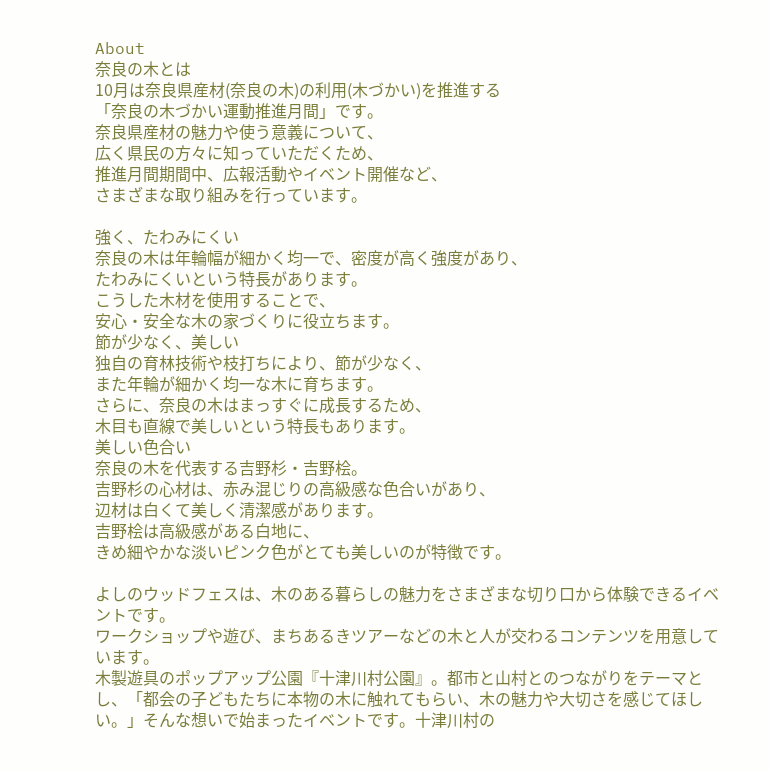About
奈良の木とは
10月は奈良県産材(奈良の木)の利用(木づかい)を推進する
「奈良の木づかい運動推進月間」です。
奈良県産材の魅力や使う意義について、
広く県民の方々に知っていただくため、
推進月間期間中、広報活動やイベント開催など、
さまざまな取り組みを行っています。

強く、たわみにくい
奈良の木は年輪幅が細かく均一で、密度が高く強度があり、
たわみにくいという特長があります。
こうした木材を使用することで、
安心・安全な木の家づくりに役立ちます。
節が少なく、美しい
独自の育林技術や枝打ちにより、節が少なく、
また年輪が細かく均一な木に育ちます。
さらに、奈良の木はまっすぐに成長するため、
木目も直線で美しいという特長もあります。
美しい色合い
奈良の木を代表する吉野杉・吉野桧。
吉野杉の心材は、赤み混じりの高級感な色合いがあり、
辺材は白くて美しく清潔感があります。
吉野桧は高級感がある白地に、
きめ細やかな淡いピンク色がとても美しいのが特徴です。

よしのウッドフェスは、木のある暮らしの魅力をさまざまな切り口から体験できるイベントです。
ワークショップや遊び、まちあるきツアーなどの木と人が交わるコンテンツを用意しています。
木製遊具のポップアップ公園『十津川村公園』。都市と山村とのつながりをテーマとし、「都会の子どもたちに本物の木に触れてもらい、木の魅力や大切さを感じてほしい。」そんな想いで始まったイベントです。十津川村の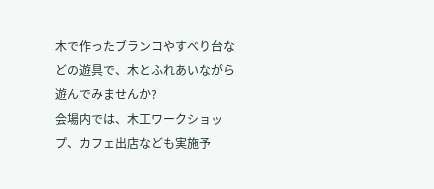木で作ったブランコやすべり台などの遊具で、木とふれあいながら遊んでみませんか?
会場内では、木工ワークショップ、カフェ出店なども実施予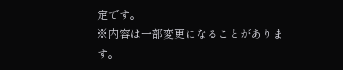定です。
※内容は一部変更になることがあります。